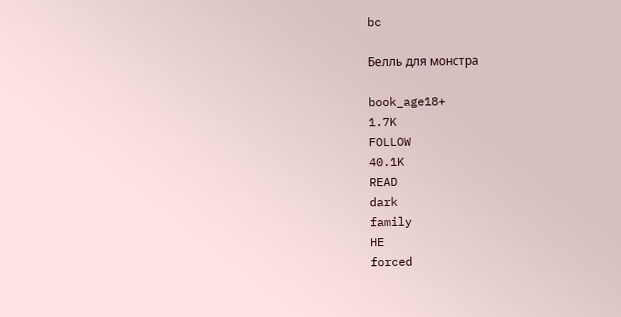bc

Белль для монстра

book_age18+
1.7K
FOLLOW
40.1K
READ
dark
family
HE
forced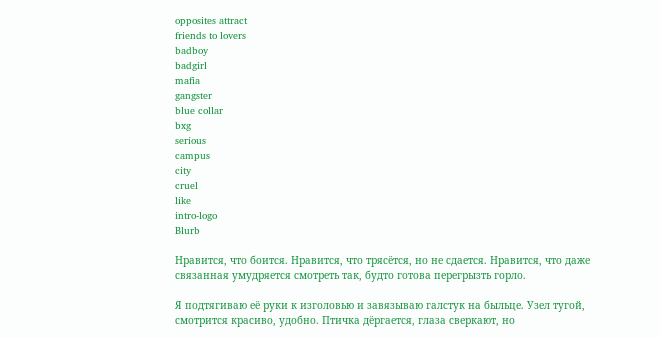opposites attract
friends to lovers
badboy
badgirl
mafia
gangster
blue collar
bxg
serious
campus
city
cruel
like
intro-logo
Blurb

Нравится, что боится. Нравится, что трясётся, но не сдается. Нравится, что даже связанная умудряется смотреть так, будто готова перегрызть горло.

Я подтягиваю её руки к изголовью и завязываю галстук на быльце. Узел тугой, смотрится красиво, удобно. Птичка дёргается, глаза сверкают, но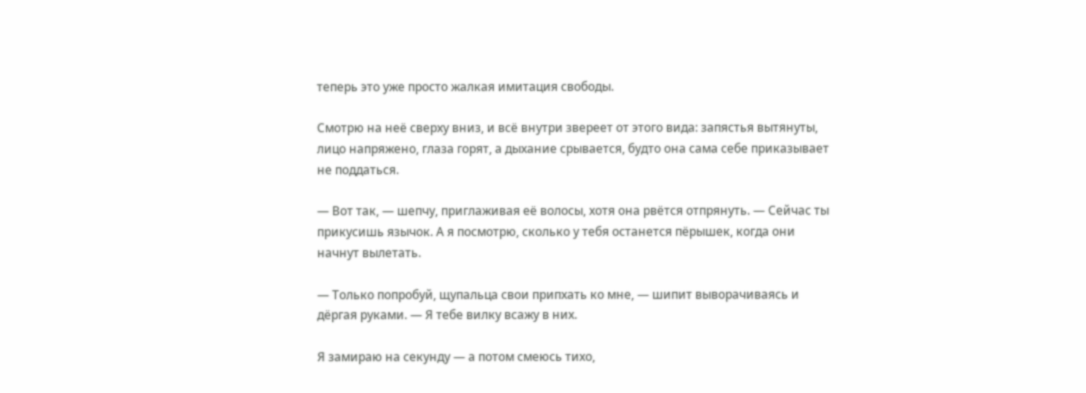теперь это уже просто жалкая имитация свободы.

Смотрю на неё сверху вниз, и всё внутри звереет от этого вида: запястья вытянуты, лицо напряжено, глаза горят, а дыхание срывается, будто она сама себе приказывает не поддаться.

— Вот так, — шепчу, приглаживая её волосы, хотя она рвётся отпрянуть. — Сейчас ты прикусишь язычок. А я посмотрю, сколько у тебя останется пёрышек, когда они начнут вылетать.

— Только попробуй, щупальца свои припхать ко мне, — шипит выворачиваясь и дёргая руками. — Я тебе вилку всажу в них.

Я замираю на секунду — а потом смеюсь тихо,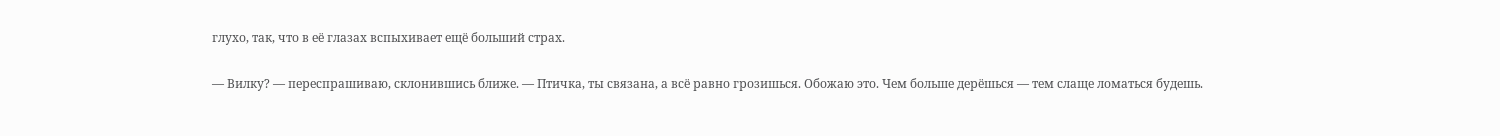глухо, так, что в её глазах вспыхивает ещё больший страх.

— Вилку? — переспрашиваю, склонившись ближе. — Птичка, ты связана, а всё равно грозишься. Обожаю это. Чем больше дерёшься — тем слаще ломаться будешь.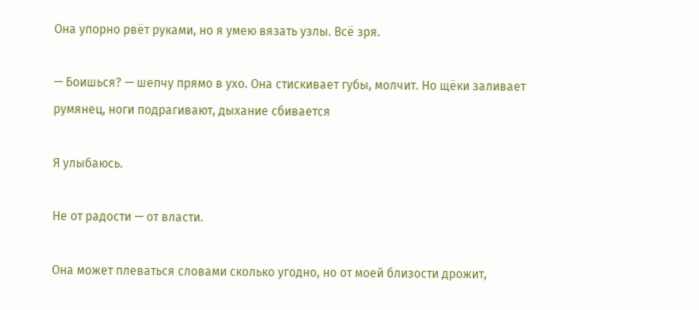Она упорно рвёт руками, но я умею вязать узлы. Всё зря.

— Боишься? — шепчу прямо в ухо. Она стискивает губы, молчит. Но щёки заливает румянец, ноги подрагивают, дыхание сбивается

Я улыбаюсь.

Не от радости — от власти.

Она может плеваться словами сколько угодно, но от моей близости дрожит,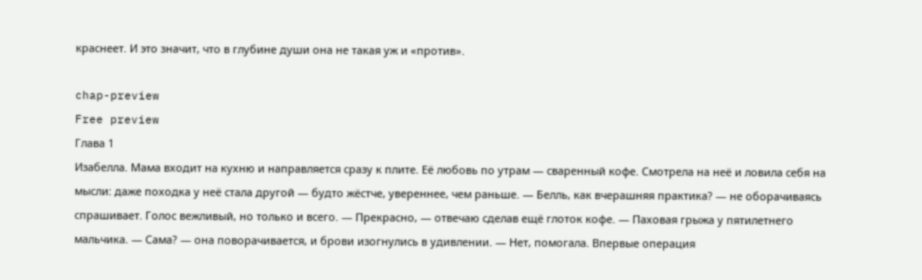краснеет. И это значит, что в глубине души она не такая уж и «против».

chap-preview
Free preview
Глава 1
Изабелла. Мама входит на кухню и направляется сразу к плите. Её любовь по утрам — сваренный кофе. Смотрела на неё и ловила себя на мысли: даже походка у неё стала другой — будто жёстче, увереннее, чем раньше. — Белль, как вчерашняя практика? — не оборачиваясь спрашивает. Голос вежливый, но только и всего. — Прекрасно, — отвечаю сделав ещё глоток кофе. — Паховая грыжа у пятилетнего мальчика. — Сама? — она поворачивается, и брови изогнулись в удивлении. — Нет, помогала. Впервые операция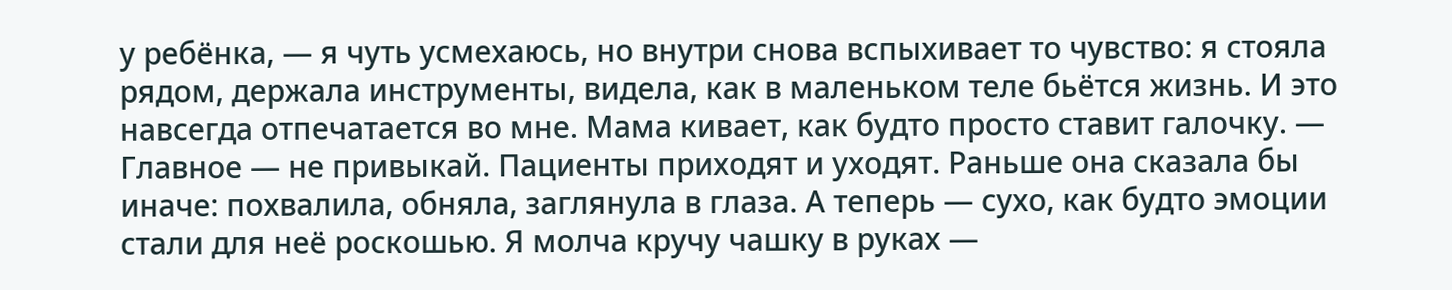у ребёнка, — я чуть усмехаюсь, но внутри снова вспыхивает то чувство: я стояла рядом, держала инструменты, видела, как в маленьком теле бьётся жизнь. И это навсегда отпечатается во мне. Мама кивает, как будто просто ставит галочку. — Главное — не привыкай. Пациенты приходят и уходят. Раньше она сказала бы иначе: похвалила, обняла, заглянула в глаза. А теперь — сухо, как будто эмоции стали для неё роскошью. Я молча кручу чашку в руках —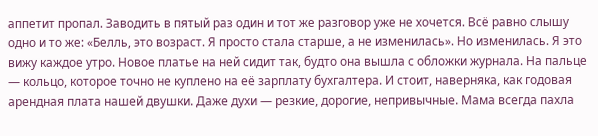аппетит пропал. Заводить в пятый раз один и тот же разговор уже не хочется. Всё равно слышу одно и то же: «Белль, это возраст. Я просто стала старше, а не изменилась». Но изменилась. Я это вижу каждое утро. Новое платье на ней сидит так, будто она вышла с обложки журнала. На пальце — кольцо, которое точно не куплено на её зарплату бухгалтера. И стоит, наверняка, как годовая арендная плата нашей двушки. Даже духи — резкие, дорогие, непривычные. Мама всегда пахла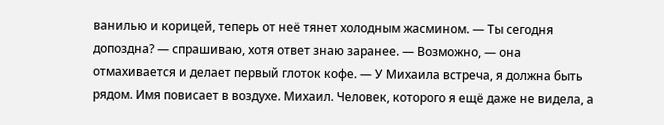ванилью и корицей, теперь от неё тянет холодным жасмином. — Ты сегодня допоздна? — спрашиваю, хотя ответ знаю заранее. — Возможно, — она отмахивается и делает первый глоток кофе. — У Михаила встреча, я должна быть рядом. Имя повисает в воздухе. Михаил. Человек, которого я ещё даже не видела, а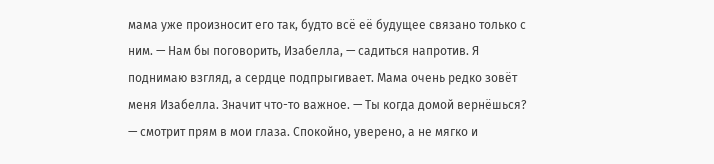мама уже произносит его так, будто всё её будущее связано только с ним. — Нам бы поговорить, Изабелла, — садиться напротив. Я поднимаю взгляд, а сердце подпрыгивает. Мама очень редко зовёт меня Изабелла. Значит что-то важное. — Ты когда домой вернёшься? — смотрит прям в мои глаза. Спокойно, уверено, а не мягко и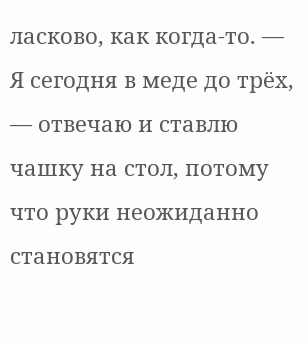ласково, как когда-то. — Я сегодня в меде до трёх, — отвечаю и ставлю чашку на стол, потому что руки неожиданно становятся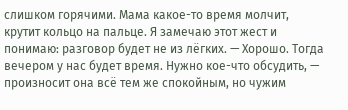слишком горячими. Мама какое-то время молчит, крутит кольцо на пальце. Я замечаю этот жест и понимаю: разговор будет не из лёгких. — Хорошо. Тогда вечером у нас будет время. Нужно кое-что обсудить, — произносит она всё тем же спокойным, но чужим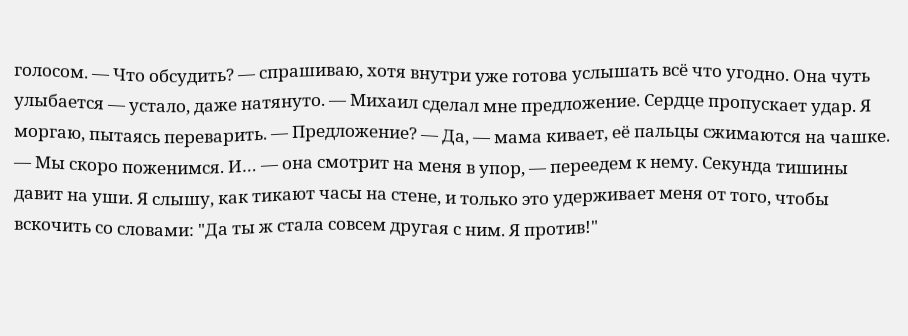голосом. — Что обсудить? — спрашиваю, хотя внутри уже готова услышать всё что угодно. Она чуть улыбается — устало, даже натянуто. — Михаил сделал мне предложение. Сердце пропускает удар. Я моргаю, пытаясь переварить. — Предложение? — Да, — мама кивает, её пальцы сжимаются на чашке. — Мы скоро поженимся. И… — она смотрит на меня в упор, — переедем к нему. Секунда тишины давит на уши. Я слышу, как тикают часы на стене, и только это удерживает меня от того, чтобы вскочить со словами: "Да ты ж стала совсем другая с ним. Я против!"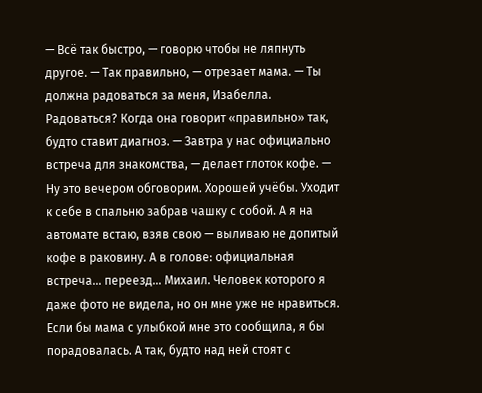— Всё так быстро, — говорю чтобы не ляпнуть другое. — Так правильно, — отрезает мама. — Ты должна радоваться за меня, Изабелла. Радоваться? Когда она говорит «правильно» так, будто ставит диагноз. — Завтра у нас официально встреча для знакомства, — делает глоток кофе. — Ну это вечером обговорим. Хорошей учёбы. Уходит к себе в спальню забрав чашку с собой. А я на автомате встаю, взяв свою — выливаю не допитый кофе в раковину. А в голове: официальная встреча… переезд… Михаил. Человек которого я даже фото не видела, но он мне уже не нравиться. Если бы мама с улыбкой мне это сообщила, я бы порадовалась. А так, будто над ней стоят с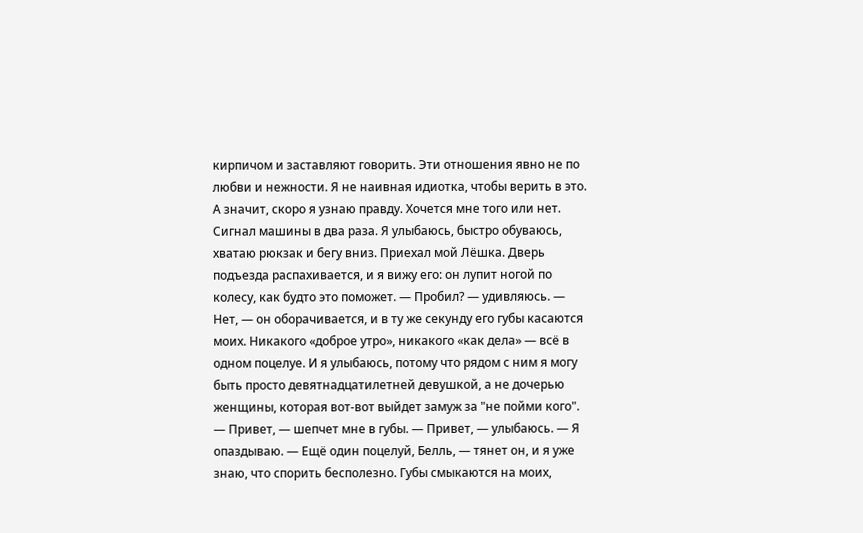кирпичом и заставляют говорить. Эти отношения явно не по любви и нежности. Я не наивная идиотка, чтобы верить в это. А значит, скоро я узнаю правду. Хочется мне того или нет. Сигнал машины в два раза. Я улыбаюсь, быстро обуваюсь, хватаю рюкзак и бегу вниз. Приехал мой Лёшка. Дверь подъезда распахивается, и я вижу его: он лупит ногой по колесу, как будто это поможет. — Пробил? — удивляюсь. — Нет, — он оборачивается, и в ту же секунду его губы касаются моих. Никакого «доброе утро», никакого «как дела» — всё в одном поцелуе. И я улыбаюсь, потому что рядом с ним я могу быть просто девятнадцатилетней девушкой, а не дочерью женщины, которая вот-вот выйдет замуж за "не пойми кого". — Привет, — шепчет мне в губы. — Привет, — улыбаюсь. — Я опаздываю. — Ещё один поцелуй, Белль, — тянет он, и я уже знаю, что спорить бесполезно. Губы смыкаются на моих,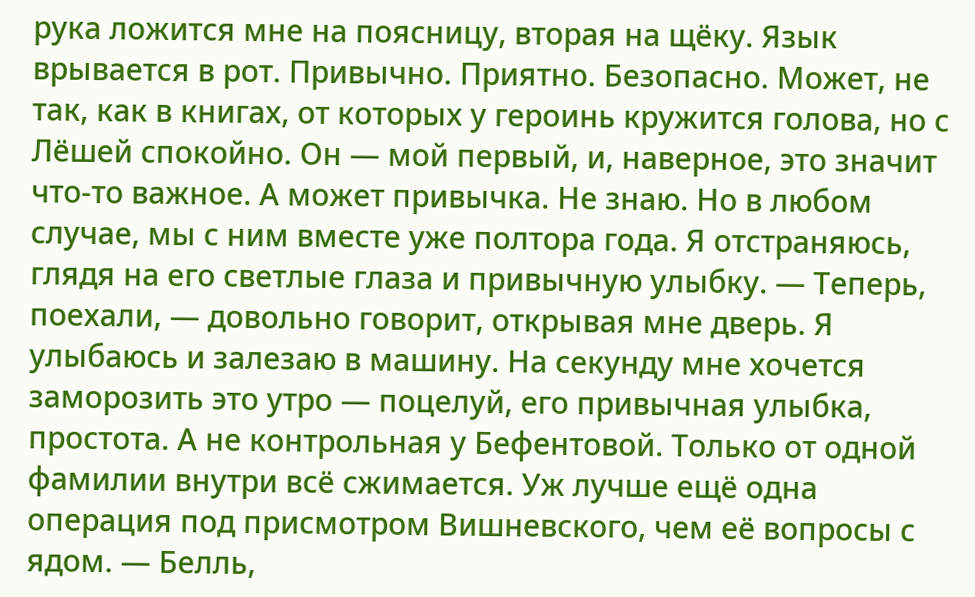рука ложится мне на поясницу, вторая на щёку. Язык врывается в рот. Привычно. Приятно. Безопасно. Может, не так, как в книгах, от которых у героинь кружится голова, но с Лёшей спокойно. Он — мой первый, и, наверное, это значит что-то важное. А может привычка. Не знаю. Но в любом случае, мы с ним вместе уже полтора года. Я отстраняюсь, глядя на его светлые глаза и привычную улыбку. — Теперь, поехали, — довольно говорит, открывая мне дверь. Я улыбаюсь и залезаю в машину. На секунду мне хочется заморозить это утро — поцелуй, его привычная улыбка, простота. А не контрольная у Бефентовой. Только от одной фамилии внутри всё сжимается. Уж лучше ещё одна операция под присмотром Вишневского, чем её вопросы с ядом. — Белль,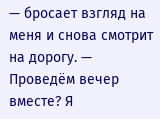— бросает взгляд на меня и снова смотрит на дорогу. — Проведём вечер вместе? Я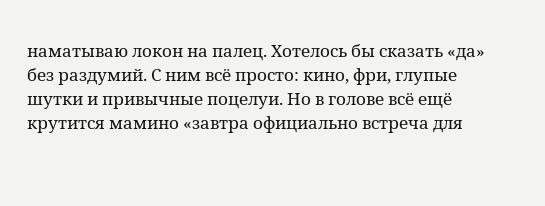наматываю локон на палец. Хотелось бы сказать «да» без раздумий. С ним всё просто: кино, фри, глупые шутки и привычные поцелуи. Но в голове всё ещё крутится мамино «завтра официально встреча для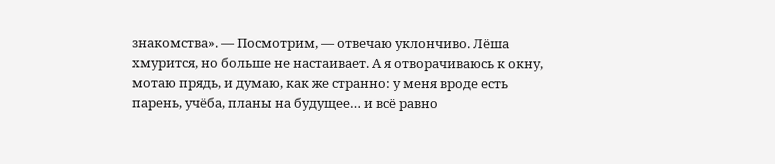знакомства». — Посмотрим, — отвечаю уклончиво. Лёша хмурится, но больше не настаивает. А я отворачиваюсь к окну, мотаю прядь, и думаю, как же странно: у меня вроде есть парень, учёба, планы на будущее… и всё равно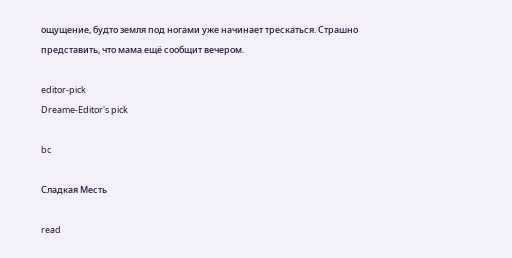ощущение, будто земля под ногами уже начинает трескаться. Страшно представить, что мама ещё сообщит вечером.

editor-pick
Dreame-Editor's pick

bc

Сладкая Месть

read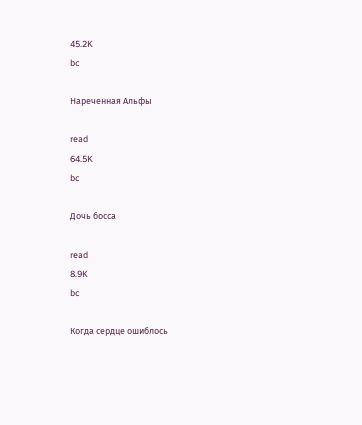45.2K
bc

Нареченная Альфы

read
64.5K
bc

Дочь босса

read
8.9K
bc

Когда сердце ошиблось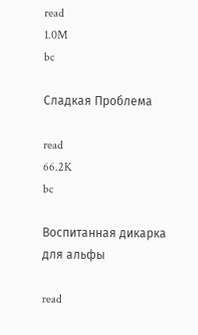read
1.0M
bc

Сладкая Проблема

read
66.2K
bc

Воспитанная дикарка для альфы

read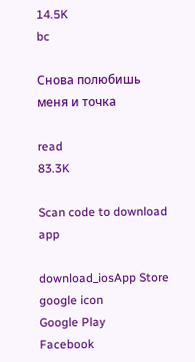14.5K
bc

Снова полюбишь меня и точка

read
83.3K

Scan code to download app

download_iosApp Store
google icon
Google Play
Facebook